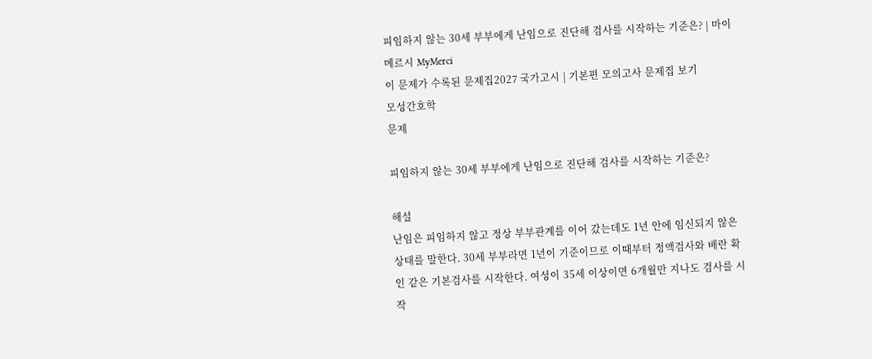피임하지 않는 30세 부부에게 난임으로 진단해 검사를 시작하는 기준은? | 마이메르시 MyMerci
이 문제가 수록된 문제집2027 국가고시 | 기본편 모의고사 문제집 보기
모성간호학
문제

피임하지 않는 30세 부부에게 난임으로 진단해 검사를 시작하는 기준은?

해설
난임은 피임하지 않고 정상 부부관계를 이어 갔는데도 1년 안에 임신되지 않은 상태를 말한다. 30세 부부라면 1년이 기준이므로 이때부터 정액검사와 배란 확인 같은 기본검사를 시작한다. 여성이 35세 이상이면 6개월만 지나도 검사를 시작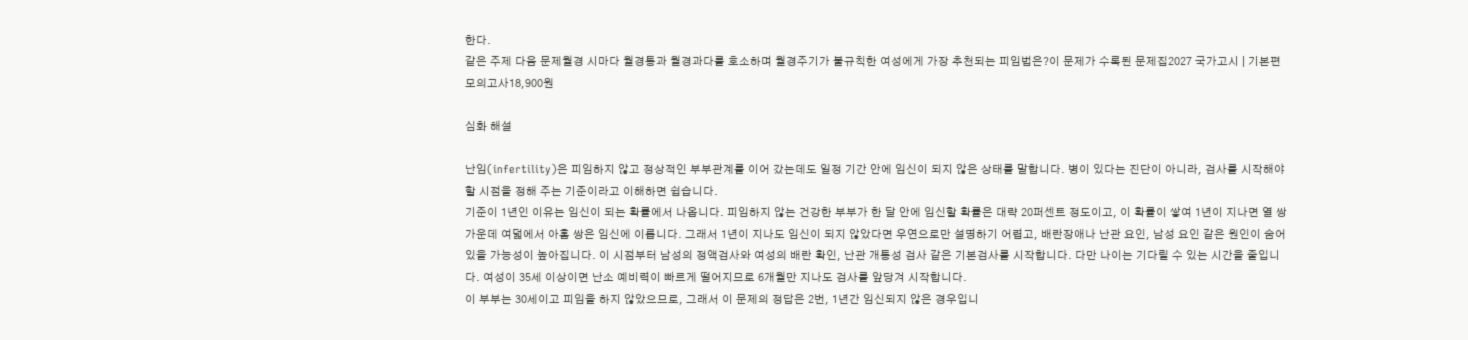한다.
같은 주제 다음 문제월경 시마다 월경통과 월경과다를 호소하며 월경주기가 불규칙한 여성에게 가장 추천되는 피임법은?이 문제가 수록된 문제집2027 국가고시 | 기본편 모의고사18,900원

심화 해설

난임(infertility)은 피임하지 않고 정상적인 부부관계를 이어 갔는데도 일정 기간 안에 임신이 되지 않은 상태를 말합니다. 병이 있다는 진단이 아니라, 검사를 시작해야 할 시점을 정해 주는 기준이라고 이해하면 쉽습니다.
기준이 1년인 이유는 임신이 되는 확률에서 나옵니다. 피임하지 않는 건강한 부부가 한 달 안에 임신할 확률은 대략 20퍼센트 정도이고, 이 확률이 쌓여 1년이 지나면 열 쌍 가운데 여덟에서 아홉 쌍은 임신에 이릅니다. 그래서 1년이 지나도 임신이 되지 않았다면 우연으로만 설명하기 어렵고, 배란장애나 난관 요인, 남성 요인 같은 원인이 숨어 있을 가능성이 높아집니다. 이 시점부터 남성의 정액검사와 여성의 배란 확인, 난관 개통성 검사 같은 기본검사를 시작합니다. 다만 나이는 기다릴 수 있는 시간을 줄입니다. 여성이 35세 이상이면 난소 예비력이 빠르게 떨어지므로 6개월만 지나도 검사를 앞당겨 시작합니다.
이 부부는 30세이고 피임을 하지 않았으므로, 그래서 이 문제의 정답은 2번, 1년간 임신되지 않은 경우입니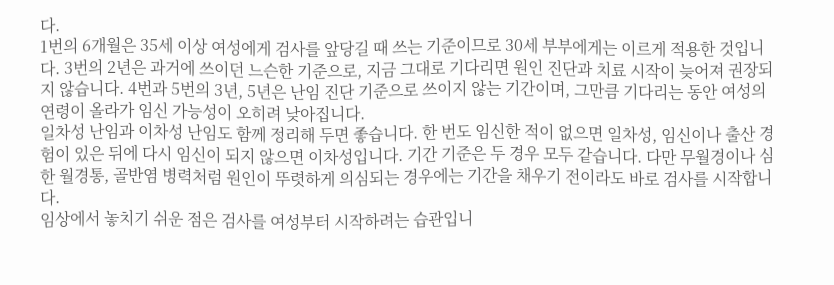다.
1번의 6개월은 35세 이상 여성에게 검사를 앞당길 때 쓰는 기준이므로 30세 부부에게는 이르게 적용한 것입니다. 3번의 2년은 과거에 쓰이던 느슨한 기준으로, 지금 그대로 기다리면 원인 진단과 치료 시작이 늦어져 권장되지 않습니다. 4번과 5번의 3년, 5년은 난임 진단 기준으로 쓰이지 않는 기간이며, 그만큼 기다리는 동안 여성의 연령이 올라가 임신 가능성이 오히려 낮아집니다.
일차성 난임과 이차성 난임도 함께 정리해 두면 좋습니다. 한 번도 임신한 적이 없으면 일차성, 임신이나 출산 경험이 있은 뒤에 다시 임신이 되지 않으면 이차성입니다. 기간 기준은 두 경우 모두 같습니다. 다만 무월경이나 심한 월경통, 골반염 병력처럼 원인이 뚜렷하게 의심되는 경우에는 기간을 채우기 전이라도 바로 검사를 시작합니다.
임상에서 놓치기 쉬운 점은 검사를 여성부터 시작하려는 습관입니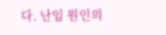다. 난임 원인의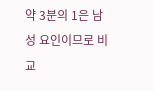약 3분의 1은 남성 요인이므로 비교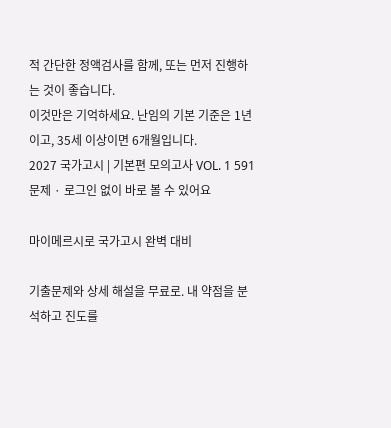적 간단한 정액검사를 함께, 또는 먼저 진행하는 것이 좋습니다.
이것만은 기억하세요. 난임의 기본 기준은 1년이고, 35세 이상이면 6개월입니다.
2027 국가고시 | 기본편 모의고사 VOL. 1 591 문제 · 로그인 없이 바로 볼 수 있어요

마이메르시로 국가고시 완벽 대비

기출문제와 상세 해설을 무료로. 내 약점을 분석하고 진도를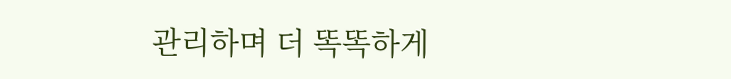관리하며 더 똑똑하게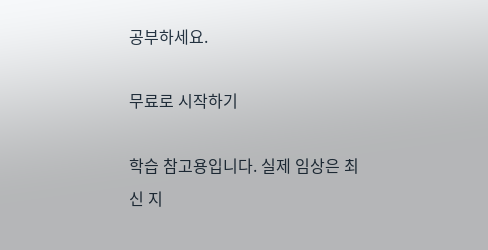공부하세요.

무료로 시작하기

학습 참고용입니다. 실제 임상은 최신 지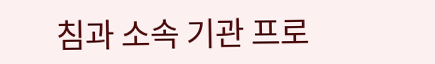침과 소속 기관 프로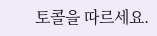토콜을 따르세요.